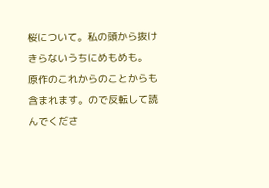桜について。私の頭から抜けきらないうちにめもめも。
原作のこれからのことからも含まれます。ので反転して読んでくださ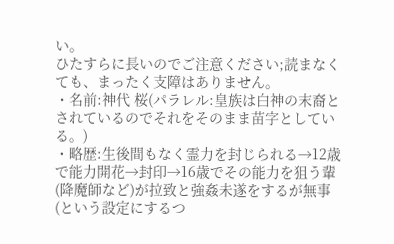い。
ひたすらに長いのでご注意ください;読まなくても、まったく支障はありません。
・名前:神代 桜(パラレル:皇族は白神の末裔とされているのでそれをそのまま苗字としている。)
・略歴:生後間もなく霊力を封じられる→12歳で能力開花→封印→16歳でその能力を狙う輩(降魔師など)が拉致と強姦未遂をするが無事(という設定にするつ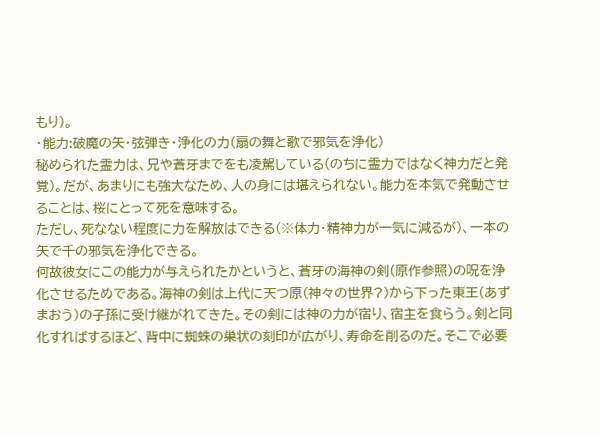もり)。
・能力:破魔の矢・弦弾き・浄化の力(扇の舞と歌で邪気を浄化)
秘められた霊力は、兄や蒼牙までをも凌駕している(のちに霊力ではなく神力だと発覚)。だが、あまりにも強大なため、人の身には堪えられない。能力を本気で発動させることは、桜にとって死を意味する。
ただし、死なない程度に力を解放はできる(※体力・精神力が一気に減るが)、一本の矢で千の邪気を浄化できる。
何故彼女にこの能力が与えられたかというと、蒼牙の海神の剣(原作参照)の呪を浄化させるためである。海神の剣は上代に天つ原(神々の世界?)から下った東王(あずまおう)の子孫に受け継がれてきた。その剣には神の力が宿り、宿主を食らう。剣と同化すればするほど、背中に蜘蛛の巣状の刻印が広がり、寿命を削るのだ。そこで必要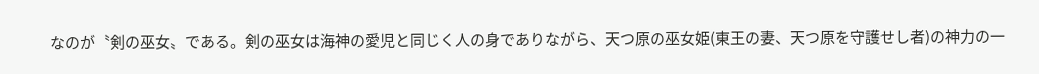なのが〝剣の巫女〟である。剣の巫女は海神の愛児と同じく人の身でありながら、天つ原の巫女姫(東王の妻、天つ原を守護せし者)の神力の一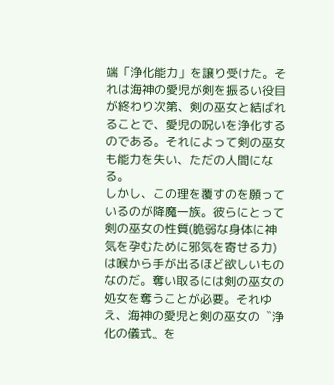端「浄化能力」を譲り受けた。それは海神の愛児が剣を振るい役目が終わり次第、剣の巫女と結ばれることで、愛児の呪いを浄化するのである。それによって剣の巫女も能力を失い、ただの人間になる。
しかし、この理を覆すのを願っているのが降魔一族。彼らにとって剣の巫女の性質(脆弱な身体に神気を孕むために邪気を寄せる力)は喉から手が出るほど欲しいものなのだ。奪い取るには剣の巫女の処女を奪うことが必要。それゆえ、海神の愛児と剣の巫女の〝浄化の儀式〟を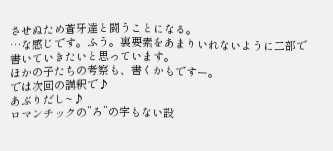させぬため蒼牙達と闘うことになる。
…な感じです。ふう。裏要素をあまりいれないように二部で書いていきたいと思っています。
ほかの子たちの考察も、書くかもですー。
では次回の講釈で♪
あぶりだし~♪
ロマンチックの”ろ”の字もない設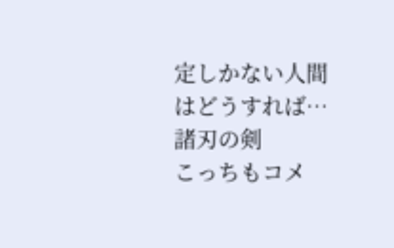定しかない人間はどうすれば…
諸刃の剣
こっちもコメ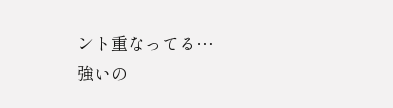ント重なってる…
強いの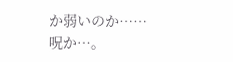か弱いのか……
呪か…。